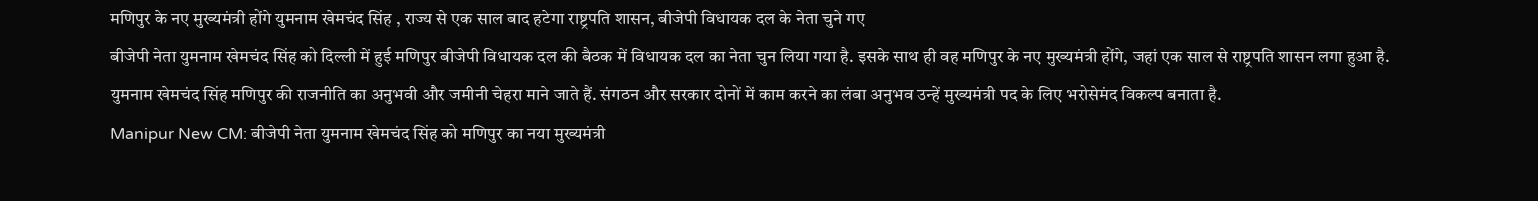मणिपुर के नए मुख्यमंत्री होंगे युमनाम खेमचंद सिंह , राज्य से एक साल बाद हटेगा राष्ट्रपति शासन, बीजेपी विधायक दल के नेता चुने गए
बीजेपी नेता युमनाम खेमचंद सिंह को दिल्ली में हुई मणिपुर बीजेपी विधायक दल की बैठक में विधायक दल का नेता चुन लिया गया है. इसके साथ ही वह मणिपुर के नए मुख्यमंत्री होंगे, जहां एक साल से राष्ट्रपति शासन लगा हुआ है.
युमनाम खेमचंद सिंह मणिपुर की राजनीति का अनुभवी और जमीनी चेहरा माने जाते हैं. संगठन और सरकार दोनों में काम करने का लंबा अनुभव उन्हें मुख्यमंत्री पद के लिए भरोसेमंद विकल्प बनाता है.
Manipur New CM: बीजेपी नेता युमनाम खेमचंद सिंह को मणिपुर का नया मुख्यमंत्री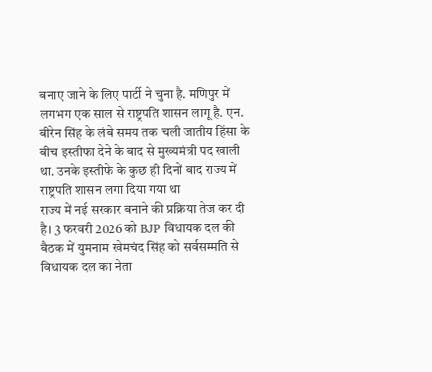बनाए जाने के लिए पार्टी ने चुना है. मणिपुर में लगभग एक साल से राष्ट्रपति शासन लागू है. एन. बीरेन सिंह के लंबे समय तक चली जातीय हिंसा के बीच इस्तीफा देने के बाद से मुख्यमंत्री पद खाली था. उनके इस्तीफे के कुछ ही दिनों बाद राज्य में राष्ट्रपति शासन लगा दिया गया था
राज्य में नई सरकार बनाने की प्रक्रिया तेज कर दी है। 3 फरवरी 2026 को BJP विधायक दल की बैठक में युमनाम खेमचंद सिंह को सर्वसम्मति से विधायक दल का नेता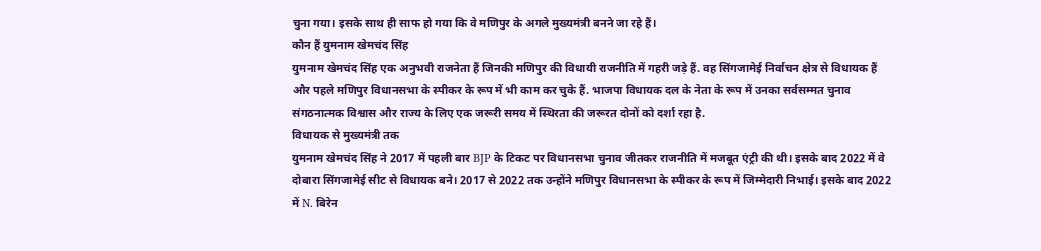चुना गया। इसके साथ ही साफ हो गया कि वे मणिपुर के अगले मुख्यमंत्री बनने जा रहे हैं।
कौन हैं युमनाम खेमचंद सिंह
युमनाम खेमचंद सिंह एक अनुभवी राजनेता हैं जिनकी मणिपुर की विधायी राजनीति में गहरी जड़े हैं. वह सिंगजामेई निर्वाचन क्षेत्र से विधायक हैं और पहले मणिपुर विधानसभा के स्पीकर के रूप में भी काम कर चुके हैं. भाजपा विधायक दल के नेता के रूप में उनका सर्वसम्मत चुनाव संगठनात्मक विश्वास और राज्य के लिए एक जरूरी समय में स्थिरता की जरूरत दोनों को दर्शा रहा है.
विधायक से मुख्यमंत्री तक
युमनाम खेमचंद सिंह ने 2017 में पहली बार BJP के टिकट पर विधानसभा चुनाव जीतकर राजनीति में मजबूत एंट्री की थी। इसके बाद 2022 में वे दोबारा सिंगजामेई सीट से विधायक बने। 2017 से 2022 तक उन्होंने मणिपुर विधानसभा के स्पीकर के रूप में जिम्मेदारी निभाई। इसके बाद 2022 में N. बिरेन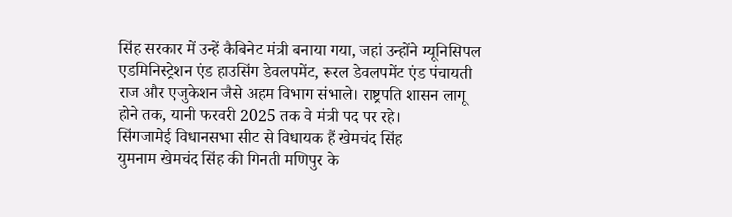सिंह सरकार में उन्हें कैबिनेट मंत्री बनाया गया, जहां उन्होंने म्यूनिसिपल एडमिनिस्ट्रेशन एंड हाउसिंग डेवलपमेंट, रूरल डेवलपमेंट एंड पंचायती राज और एजुकेशन जैसे अहम विभाग संभाले। राष्ट्रपति शासन लागू होने तक, यानी फरवरी 2025 तक वे मंत्री पद पर रहे।
सिंगजामेई विधानसभा सीट से विधायक हैं खेमचंद सिंह
युमनाम खेमचंद सिंह की गिनती मणिपुर के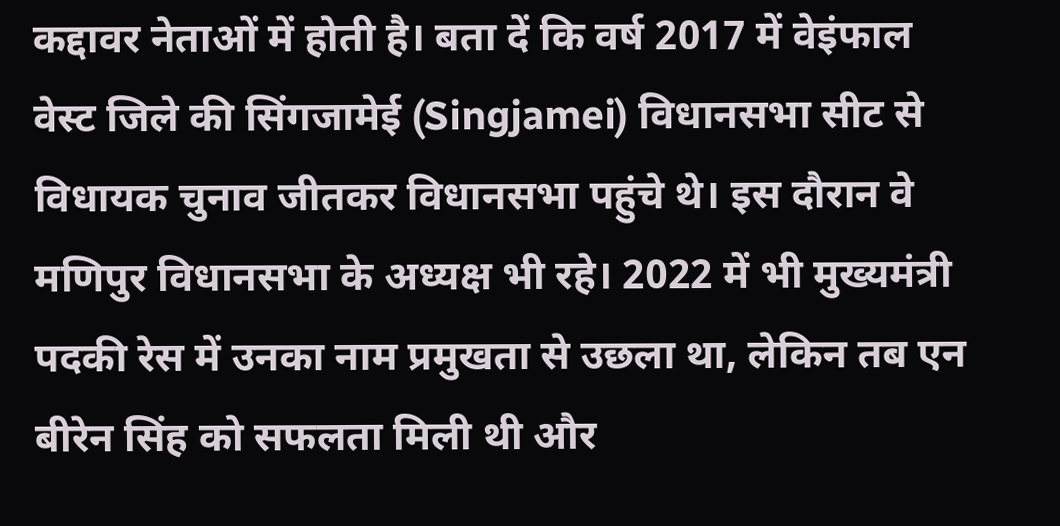कद्दावर नेताओं में होती है। बता दें कि वर्ष 2017 में वेइंफाल वेस्ट जिले की सिंगजामेई (Singjamei) विधानसभा सीट से विधायक चुनाव जीतकर विधानसभा पहुंचे थे। इस दौरान वे मणिपुर विधानसभा के अध्यक्ष भी रहे। 2022 में भी मुख्यमंत्री पदकी रेस में उनका नाम प्रमुखता से उछला था, लेकिन तब एन बीरेन सिंह को सफलता मिली थी और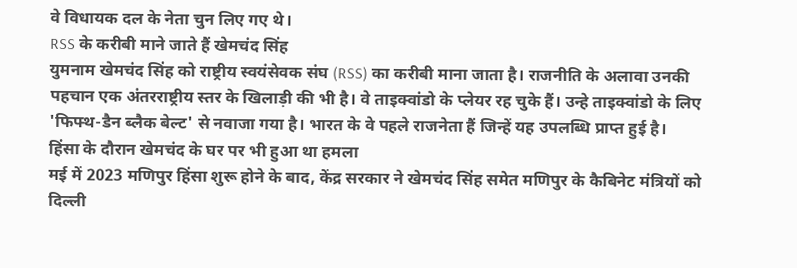वे विधायक दल के नेता चुन लिए गए थे।
RSS के करीबी माने जाते हैं खेमचंद सिंह
युमनाम खेमचंद सिंह को राष्ट्रीय स्वयंसेवक संघ (RSS) का करीबी माना जाता है। राजनीति के अलावा उनकी पहचान एक अंतरराष्ट्रीय स्तर के खिलाड़ी की भी है। वे ताइक्वांडो के प्लेयर रह चुके हैं। उन्हे ताइक्वांडो के लिए 'फिफ्थ-डैन ब्लैक बेल्ट' से नवाजा गया है। भारत के वे पहले राजनेता हैं जिन्हें यह उपलब्धि प्राप्त हुई है।
हिंसा के दौरान खेमचंद के घर पर भी हुआ था हमला
मई में 2023 मणिपुर हिंसा शुरू होने के बाद, केंद्र सरकार ने खेमचंद सिंह समेत मणिपुर के कैबिनेट मंत्रियों को दिल्ली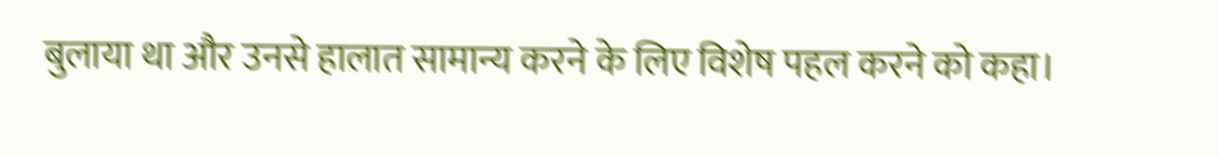बुलाया था और उनसे हालात सामान्य करने के लिए विशेष पहल करने को कहा।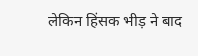लेकिन हिंसक भीड़ ने बाद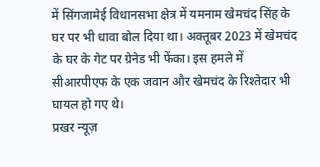में सिंगजामेई विधानसभा क्षेत्र में यमनाम खेमचंद सिंह के घर पर भी धावा बोल दिया था। अक्तूबर 2023 में खेमचंद के घर के गेट पर ग्रेनेड भी फेंका। इस हमले में सीआरपीएफ के एक जवान और खेमचंद के रिश्तेदार भी घायल हो गए थे।
प्रखर न्यूज़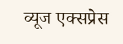व्यूज एक्सप्रेस